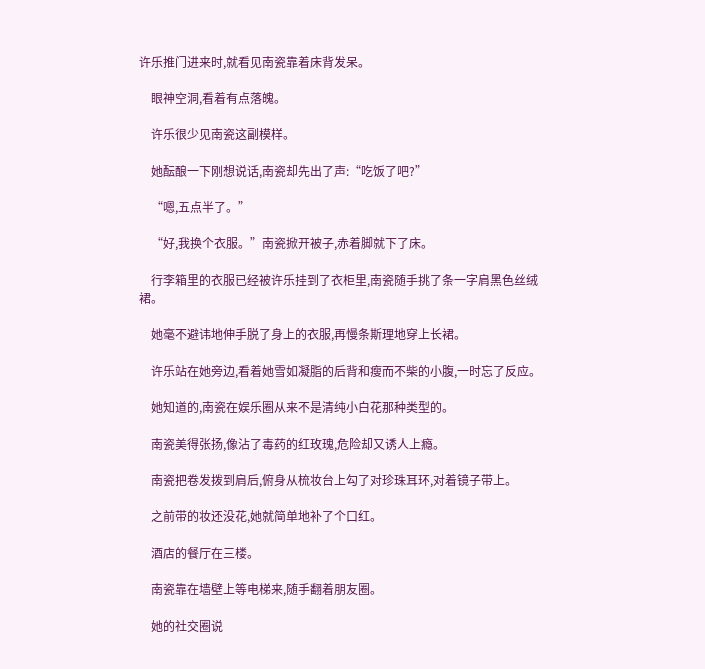许乐推门进来时,就看见南瓷靠着床背发呆。

    眼神空洞,看着有点落魄。

    许乐很少见南瓷这副模样。

    她酝酿一下刚想说话,南瓷却先出了声:“吃饭了吧?”

    “嗯,五点半了。”

    “好,我换个衣服。”南瓷掀开被子,赤着脚就下了床。

    行李箱里的衣服已经被许乐挂到了衣柜里,南瓷随手挑了条一字肩黑色丝绒裙。

    她毫不避讳地伸手脱了身上的衣服,再慢条斯理地穿上长裙。

    许乐站在她旁边,看着她雪如凝脂的后背和瘦而不柴的小腹,一时忘了反应。

    她知道的,南瓷在娱乐圈从来不是清纯小白花那种类型的。

    南瓷美得张扬,像沾了毒药的红玫瑰,危险却又诱人上瘾。

    南瓷把卷发拨到肩后,俯身从梳妆台上勾了对珍珠耳环,对着镜子带上。

    之前带的妆还没花,她就简单地补了个口红。

    酒店的餐厅在三楼。

    南瓷靠在墙壁上等电梯来,随手翻着朋友圈。

    她的社交圈说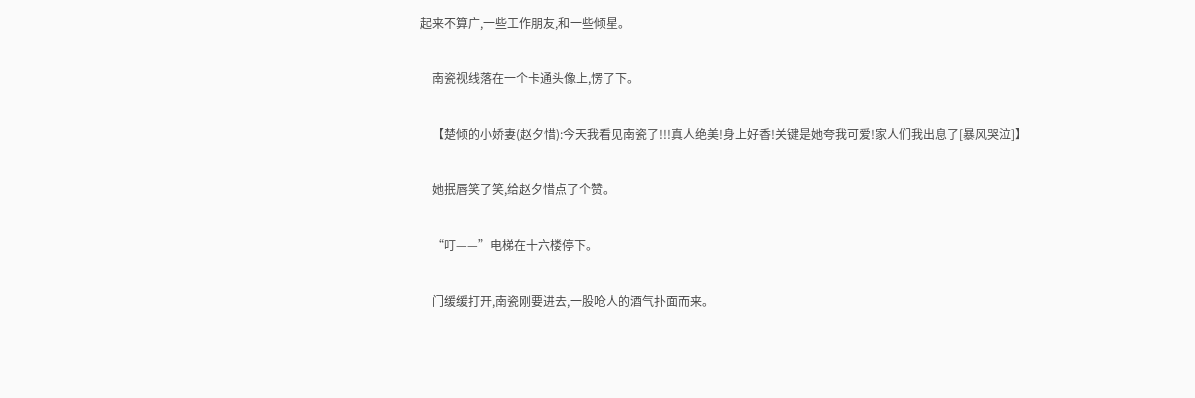起来不算广,一些工作朋友,和一些倾星。

    南瓷视线落在一个卡通头像上,愣了下。

    【楚倾的小娇妻(赵夕惜):今天我看见南瓷了!!!真人绝美!身上好香!关键是她夸我可爱!家人们我出息了[暴风哭泣]】

    她抿唇笑了笑,给赵夕惜点了个赞。

    “叮——”电梯在十六楼停下。

    门缓缓打开,南瓷刚要进去,一股呛人的酒气扑面而来。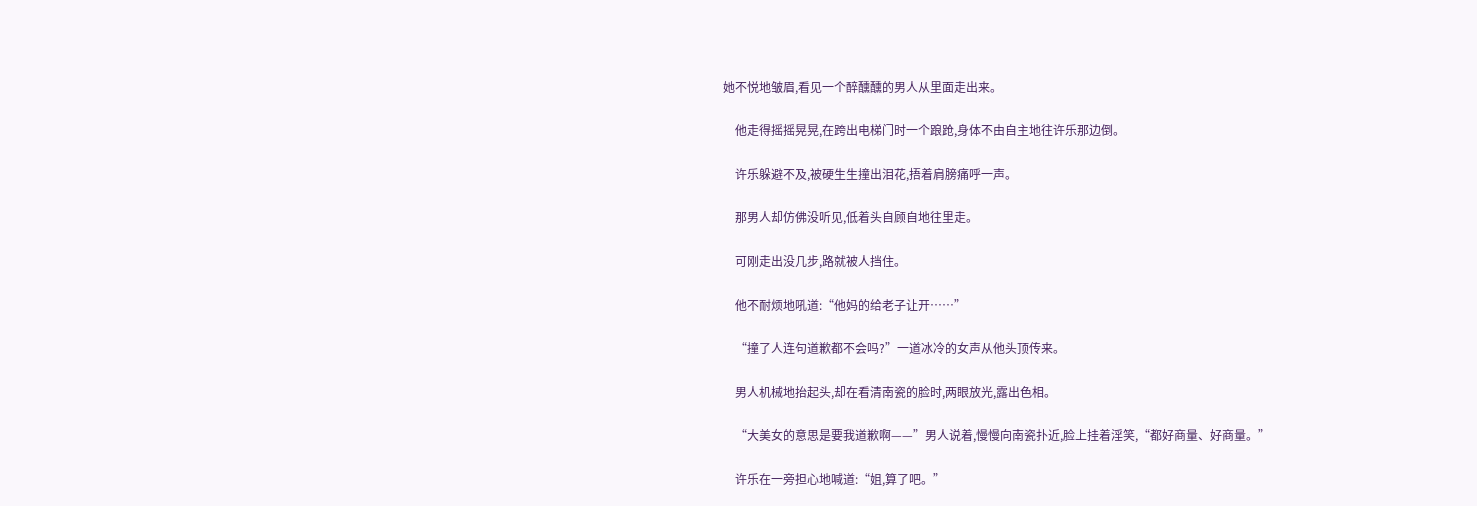她不悦地皱眉,看见一个醉醺醺的男人从里面走出来。

    他走得摇摇晃晃,在跨出电梯门时一个踉跄,身体不由自主地往许乐那边倒。

    许乐躲避不及,被硬生生撞出泪花,捂着肩膀痛呼一声。

    那男人却仿佛没听见,低着头自顾自地往里走。

    可刚走出没几步,路就被人挡住。

    他不耐烦地吼道:“他妈的给老子让开……”

    “撞了人连句道歉都不会吗?”一道冰冷的女声从他头顶传来。

    男人机械地抬起头,却在看清南瓷的脸时,两眼放光,露出色相。

    “大美女的意思是要我道歉啊——”男人说着,慢慢向南瓷扑近,脸上挂着淫笑,“都好商量、好商量。”

    许乐在一旁担心地喊道:“姐,算了吧。”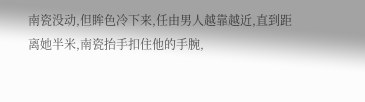南瓷没动,但眸色冷下来,任由男人越靠越近,直到距离她半米,南瓷抬手扣住他的手腕,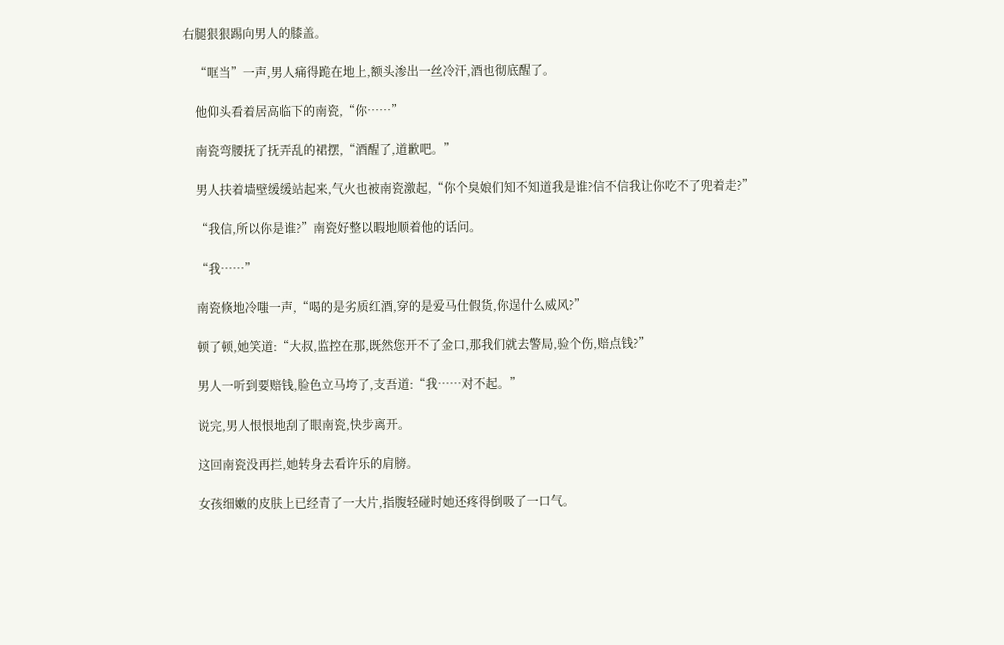右腿狠狠踢向男人的膝盖。

    “哐当”一声,男人痛得跪在地上,额头渗出一丝冷汗,酒也彻底醒了。

    他仰头看着居高临下的南瓷,“你……”

    南瓷弯腰抚了抚弄乱的裙摆,“酒醒了,道歉吧。”

    男人扶着墙壁缓缓站起来,气火也被南瓷激起,“你个臭娘们知不知道我是谁?信不信我让你吃不了兜着走?”

    “我信,所以你是谁?”南瓷好整以暇地顺着他的话问。

    “我……”

    南瓷倏地冷嗤一声,“喝的是劣质红酒,穿的是爱马仕假货,你逞什么威风?”

    顿了顿,她笑道:“大叔,监控在那,既然您开不了金口,那我们就去警局,验个伤,赔点钱?”

    男人一听到要赔钱,脸色立马垮了,支吾道:“我……对不起。”

    说完,男人恨恨地刮了眼南瓷,快步离开。

    这回南瓷没再拦,她转身去看许乐的肩膀。

    女孩细嫩的皮肤上已经青了一大片,指腹轻碰时她还疼得倒吸了一口气。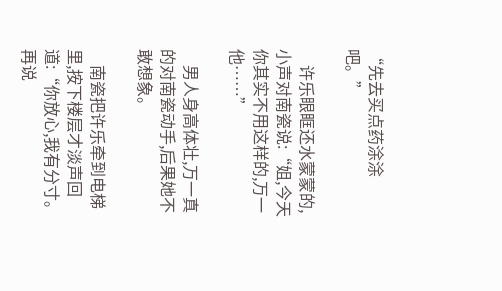“先去买点药涂涂吧。”

    许乐眼眶还水蒙蒙的,小声对南瓷说:“姐,今天你其实不用这样的,万一他……”

    男人身高体壮,万一真的对南瓷动手,后果她不敢想象。

    南瓷把许乐牵到电梯里,按下楼层才淡声回道:“你放心,我有分寸。再说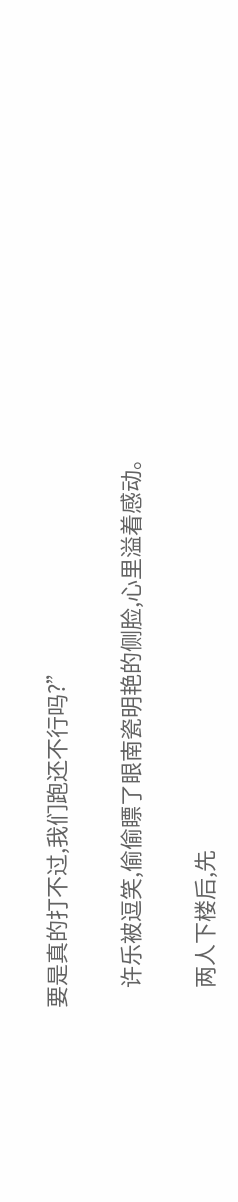要是真的打不过,我们跑还不行吗?”

    许乐被逗笑,偷偷瞟了眼南瓷明艳的侧脸,心里溢着感动。

    两人下楼后,先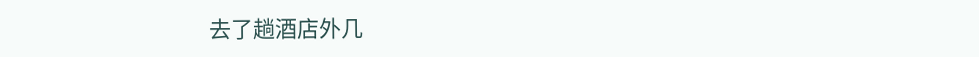去了趟酒店外几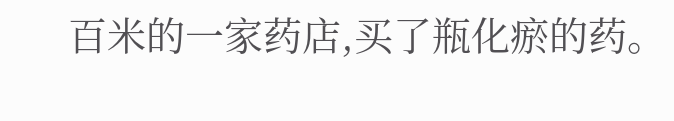百米的一家药店,买了瓶化瘀的药。